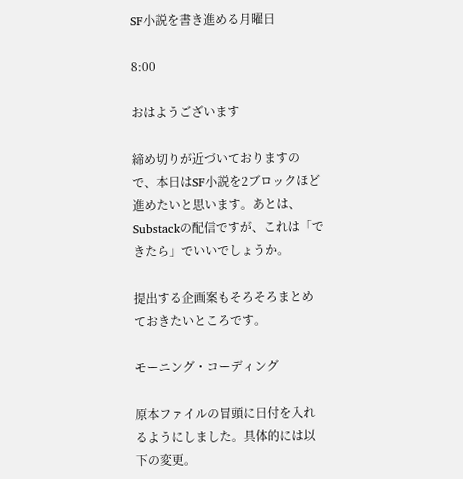SF小説を書き進める月曜日

8:00

おはようございます

締め切りが近づいておりますので、本日はSF小説を2ブロックほど進めたいと思います。あとは、Substackの配信ですが、これは「できたら」でいいでしょうか。

提出する企画案もそろそろまとめておきたいところです。

モーニング・コーディング

原本ファイルの冒頭に日付を入れるようにしました。具体的には以下の変更。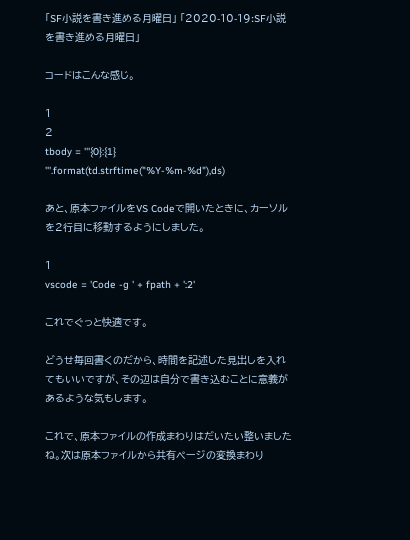「SF小説を書き進める月曜日」 「2020-10-19:SF小説を書き進める月曜日」

コードはこんな感じ。

1
2
tbody = '''{0}:{1}
'''.format(td.strftime("%Y-%m-%d"),ds)

あと、原本ファイルをVS Codeで開いたときに、カーソルを2行目に移動するようにしました。

1
vscode = 'Code -g ' + fpath + ':2'

これでぐっと快適です。

どうせ毎回書くのだから、時間を記述した見出しを入れてもいいですが、その辺は自分で書き込むことに意義があるような気もします。

これで、原本ファイルの作成まわりはだいたい整いましたね。次は原本ファイルから共有ページの変換まわり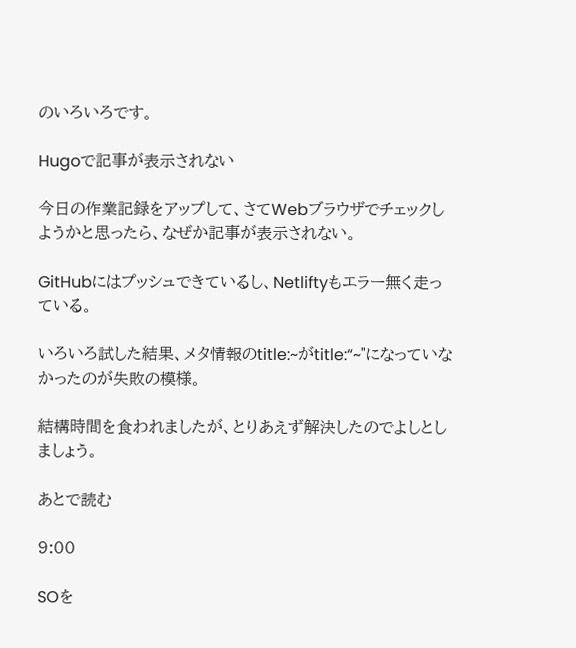のいろいろです。

Hugoで記事が表示されない

今日の作業記録をアップして、さてWebブラウザでチェックしようかと思ったら、なぜか記事が表示されない。

GitHubにはプッシュできているし、Netliftyもエラー無く走っている。

いろいろ試した結果、メタ情報のtitle:~がtitle:“~"になっていなかったのが失敗の模様。

結構時間を食われましたが、とりあえず解決したのでよしとしましょう。

あとで読む

9:00

SOを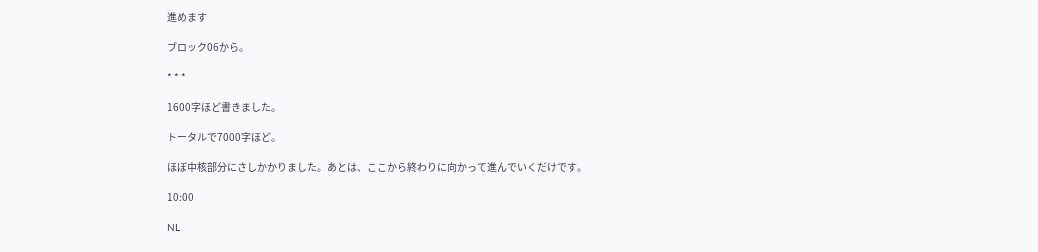進めます

ブロック06から。

* * *

1600字ほど書きました。

トータルで7000字ほど。

ほぼ中核部分にさしかかりました。あとは、ここから終わりに向かって進んでいくだけです。

10:00

NL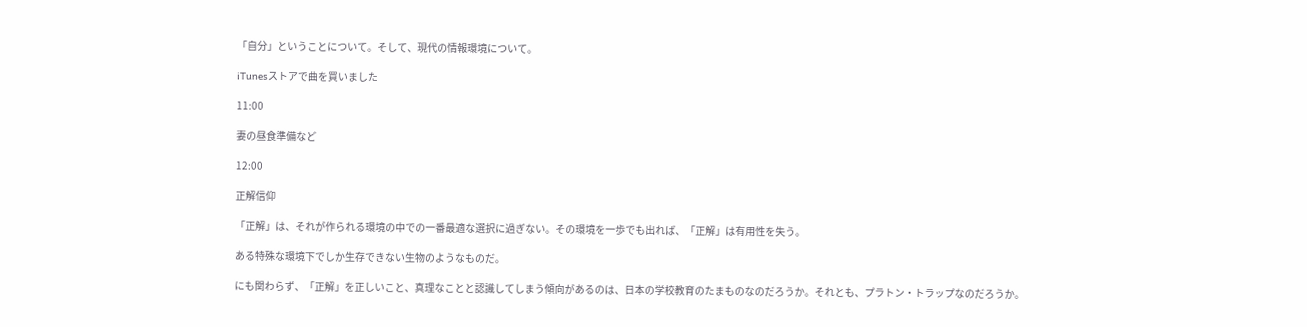「自分」ということについて。そして、現代の情報環境について。

iTunesストアで曲を買いました

11:00

妻の昼食準備など

12:00

正解信仰

「正解」は、それが作られる環境の中での一番最適な選択に過ぎない。その環境を一歩でも出れば、「正解」は有用性を失う。

ある特殊な環境下でしか生存できない生物のようなものだ。

にも関わらず、「正解」を正しいこと、真理なことと認識してしまう傾向があるのは、日本の学校教育のたまものなのだろうか。それとも、プラトン・トラップなのだろうか。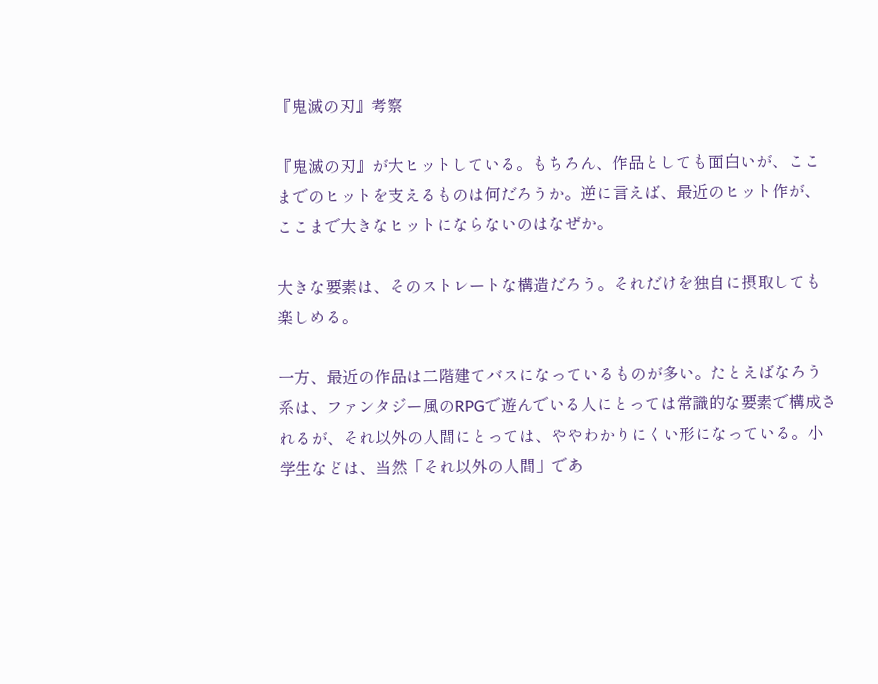『鬼滅の刃』考察

『鬼滅の刃』が大ヒットしている。もちろん、作品としても面白いが、ここまでのヒットを支えるものは何だろうか。逆に言えば、最近のヒット作が、ここまで大きなヒットにならないのはなぜか。

大きな要素は、そのストレートな構造だろう。それだけを独自に摂取しても楽しめる。

一方、最近の作品は二階建てバスになっているものが多い。たとえばなろう系は、ファンタジー風のRPGで遊んでいる人にとっては常識的な要素で構成されるが、それ以外の人間にとっては、ややわかりにくい形になっている。小学生などは、当然「それ以外の人間」であ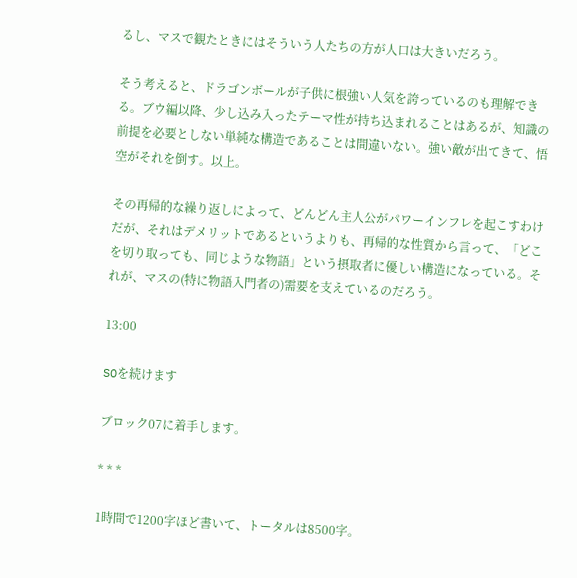るし、マスで観たときにはそういう人たちの方が人口は大きいだろう。

そう考えると、ドラゴンボールが子供に根強い人気を誇っているのも理解できる。ブウ編以降、少し込み入ったテーマ性が持ち込まれることはあるが、知識の前提を必要としない単純な構造であることは間違いない。強い敵が出てきて、悟空がそれを倒す。以上。

その再帰的な繰り返しによって、どんどん主人公がパワーインフレを起こすわけだが、それはデメリットであるというよりも、再帰的な性質から言って、「どこを切り取っても、同じような物語」という摂取者に優しい構造になっている。それが、マスの(特に物語入門者の)需要を支えているのだろう。

13:00

SOを続けます

ブロック07に着手します。

* * *

1時間で1200字ほど書いて、トータルは8500字。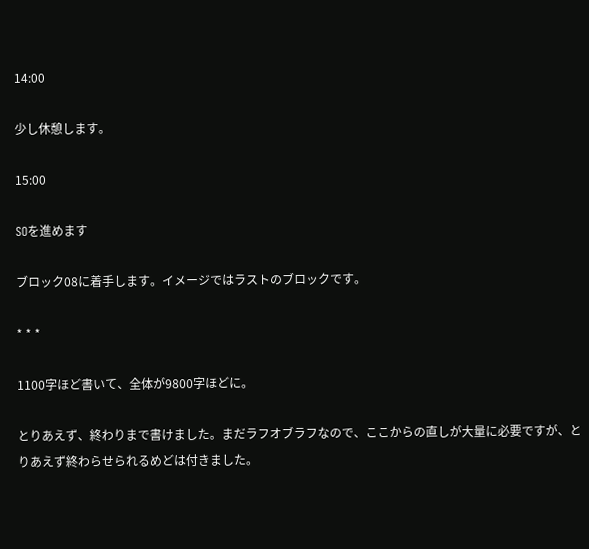14:00

少し休憩します。

15:00

SOを進めます

ブロック08に着手します。イメージではラストのブロックです。

* * *

1100字ほど書いて、全体が9800字ほどに。

とりあえず、終わりまで書けました。まだラフオブラフなので、ここからの直しが大量に必要ですが、とりあえず終わらせられるめどは付きました。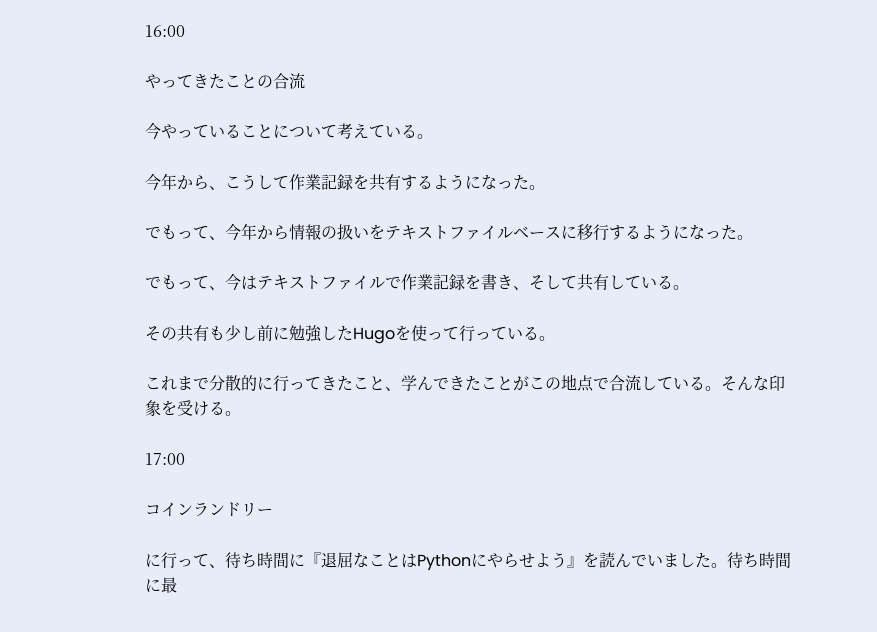16:00

やってきたことの合流

今やっていることについて考えている。

今年から、こうして作業記録を共有するようになった。

でもって、今年から情報の扱いをテキストファイルベースに移行するようになった。

でもって、今はテキストファイルで作業記録を書き、そして共有している。

その共有も少し前に勉強したHugoを使って行っている。

これまで分散的に行ってきたこと、学んできたことがこの地点で合流している。そんな印象を受ける。

17:00

コインランドリー

に行って、待ち時間に『退屈なことはPythonにやらせよう』を読んでいました。待ち時間に最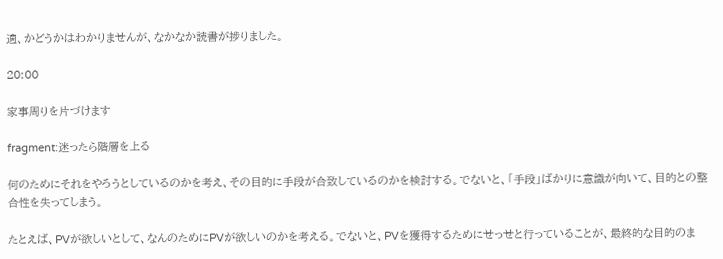適、かどうかはわかりませんが、なかなか読書が捗りました。

20:00

家事周りを片づけます

fragment:迷ったら階層を上る

何のためにそれをやろうとしているのかを考え、その目的に手段が合致しているのかを検討する。でないと、「手段」ばかりに意識が向いて、目的との整合性を失ってしまう。

たとえば、PVが欲しいとして、なんのためにPVが欲しいのかを考える。でないと、PVを獲得するためにせっせと行っていることが、最終的な目的のま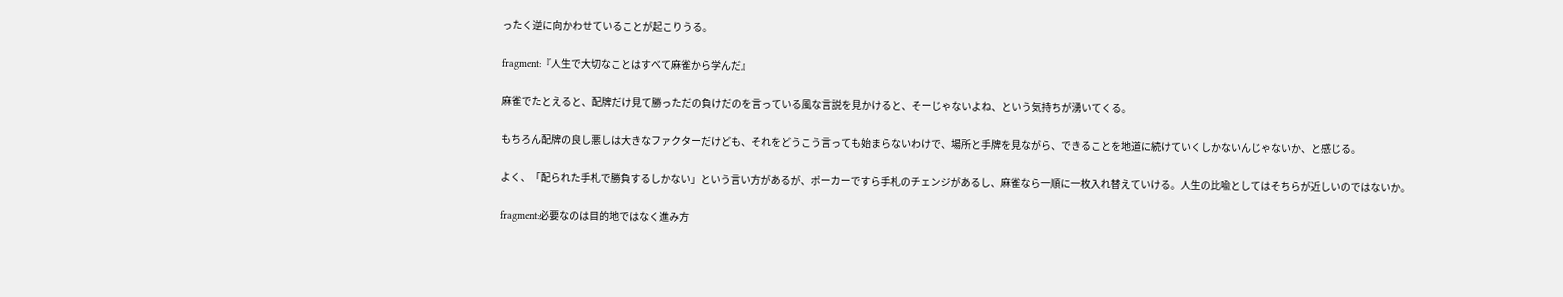ったく逆に向かわせていることが起こりうる。

fragment:『人生で大切なことはすべて麻雀から学んだ』

麻雀でたとえると、配牌だけ見て勝っただの負けだのを言っている風な言説を見かけると、そーじゃないよね、という気持ちが湧いてくる。

もちろん配牌の良し悪しは大きなファクターだけども、それをどうこう言っても始まらないわけで、場所と手牌を見ながら、できることを地道に続けていくしかないんじゃないか、と感じる。

よく、「配られた手札で勝負するしかない」という言い方があるが、ポーカーですら手札のチェンジがあるし、麻雀なら一順に一枚入れ替えていける。人生の比喩としてはそちらが近しいのではないか。

fragment:必要なのは目的地ではなく進み方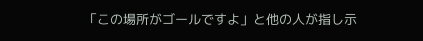「この場所がゴールですよ」と他の人が指し示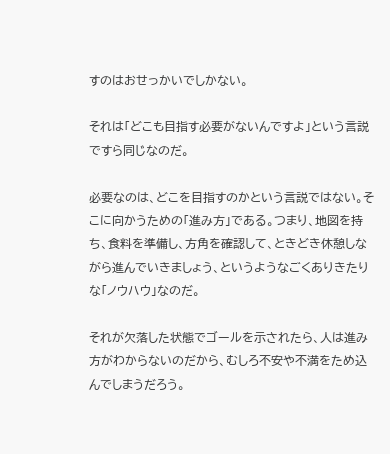すのはおせっかいでしかない。

それは「どこも目指す必要がないんですよ」という言説ですら同じなのだ。

必要なのは、どこを目指すのかという言説ではない。そこに向かうための「進み方」である。つまり、地図を持ち、食料を準備し、方角を確認して、ときどき休憩しながら進んでいきましょう、というようなごくありきたりな「ノウハウ」なのだ。

それが欠落した状態でゴールを示されたら、人は進み方がわからないのだから、むしろ不安や不満をため込んでしまうだろう。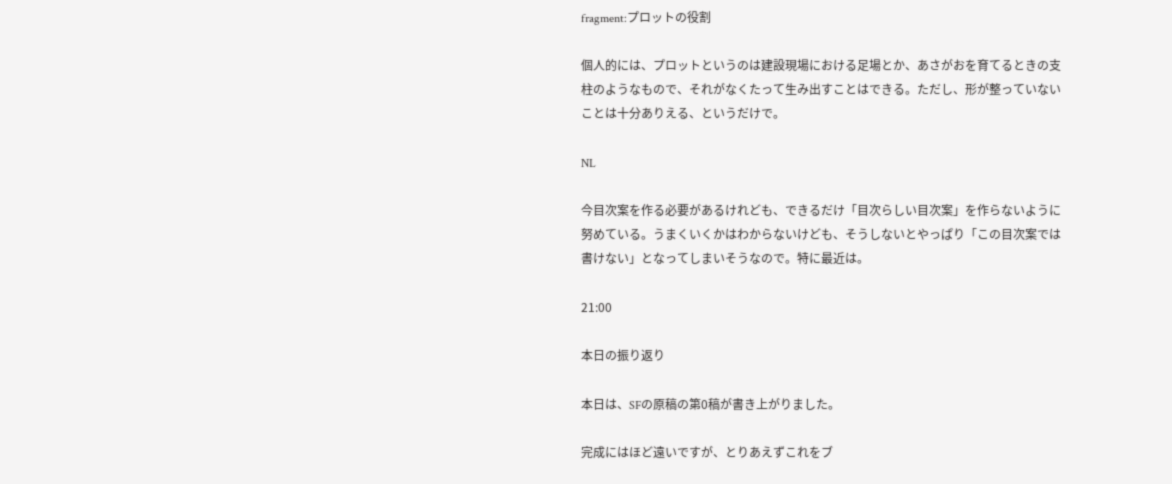fragment:プロットの役割

個人的には、プロットというのは建設現場における足場とか、あさがおを育てるときの支柱のようなもので、それがなくたって生み出すことはできる。ただし、形が整っていないことは十分ありえる、というだけで。

NL

今目次案を作る必要があるけれども、できるだけ「目次らしい目次案」を作らないように努めている。うまくいくかはわからないけども、そうしないとやっぱり「この目次案では書けない」となってしまいそうなので。特に最近は。

21:00

本日の振り返り

本日は、SFの原稿の第0稿が書き上がりました。

完成にはほど遠いですが、とりあえずこれをブ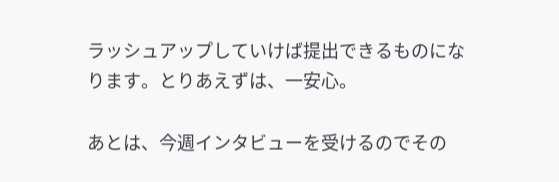ラッシュアップしていけば提出できるものになります。とりあえずは、一安心。

あとは、今週インタビューを受けるのでその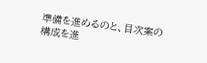準備を進めるのと、目次案の構成を進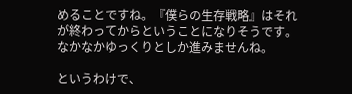めることですね。『僕らの生存戦略』はそれが終わってからということになりそうです。なかなかゆっくりとしか進みませんね。

というわけで、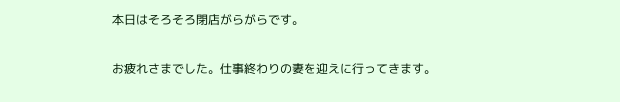本日はそろそろ閉店がらがらです。

お疲れさまでした。仕事終わりの妻を迎えに行ってきます。